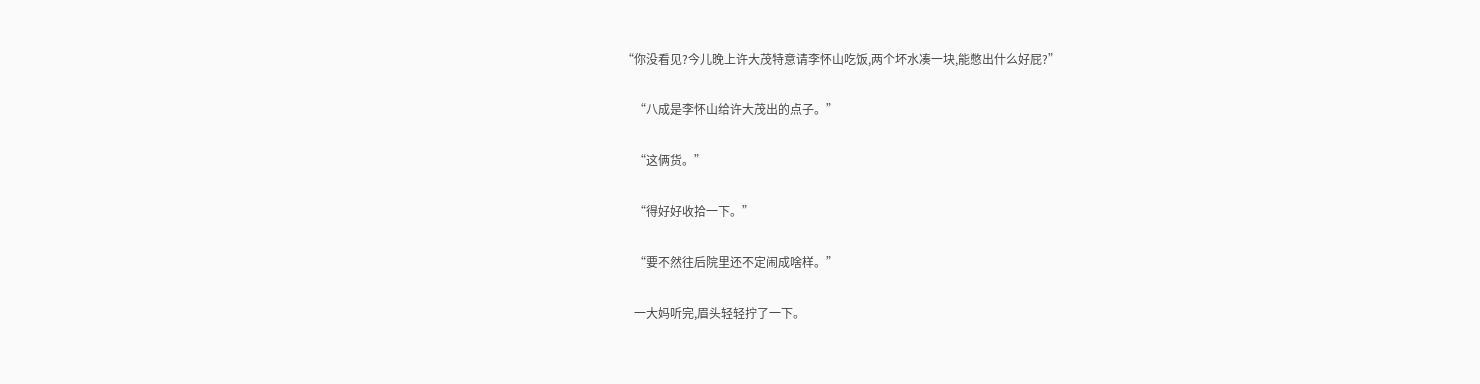“你没看见?今儿晚上许大茂特意请李怀山吃饭,两个坏水凑一块,能憋出什么好屁?”

    “八成是李怀山给许大茂出的点子。”

    “这俩货。”

    “得好好收拾一下。”

    “要不然往后院里还不定闹成啥样。”

    一大妈听完,眉头轻轻拧了一下。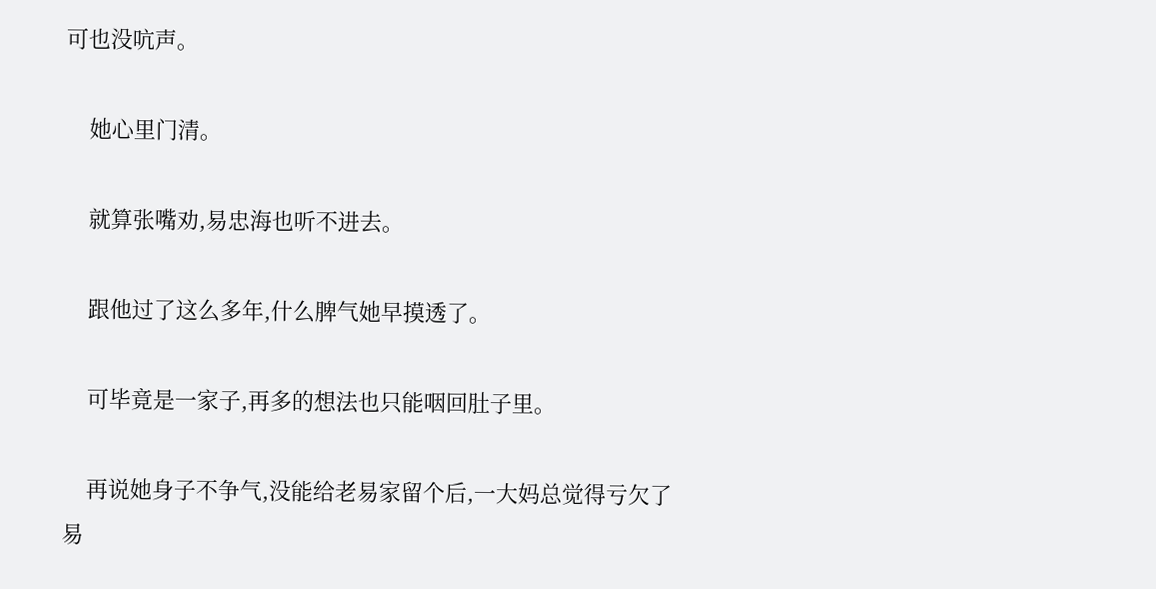可也没吭声。

    她心里门清。

    就算张嘴劝,易忠海也听不进去。

    跟他过了这么多年,什么脾气她早摸透了。

    可毕竟是一家子,再多的想法也只能咽回肚子里。

    再说她身子不争气,没能给老易家留个后,一大妈总觉得亏欠了易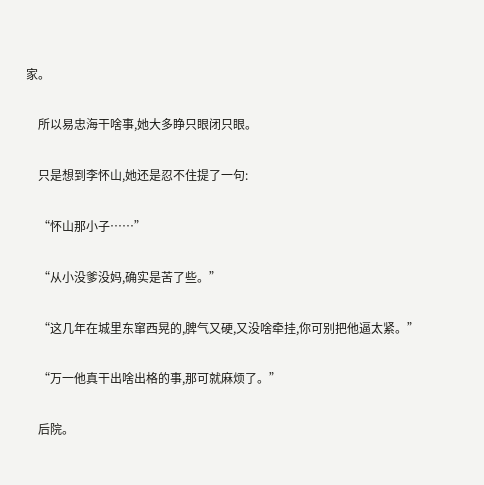家。

    所以易忠海干啥事,她大多睁只眼闭只眼。

    只是想到李怀山,她还是忍不住提了一句:

    “怀山那小子……”

    “从小没爹没妈,确实是苦了些。”

    “这几年在城里东窜西晃的,脾气又硬,又没啥牵挂,你可别把他逼太紧。”

    “万一他真干出啥出格的事,那可就麻烦了。”

    后院。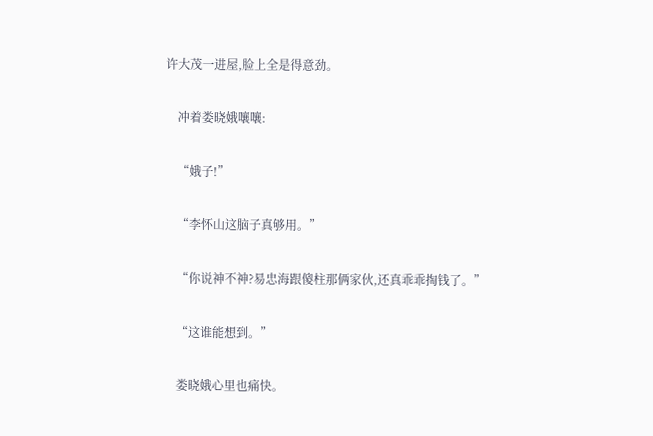许大茂一进屋,脸上全是得意劲。

    冲着娄晓娥嚷嚷:

    “娥子!”

    “李怀山这脑子真够用。”

    “你说神不神?易忠海跟傻柱那俩家伙,还真乖乖掏钱了。”

    “这谁能想到。”

    娄晓娥心里也痛快。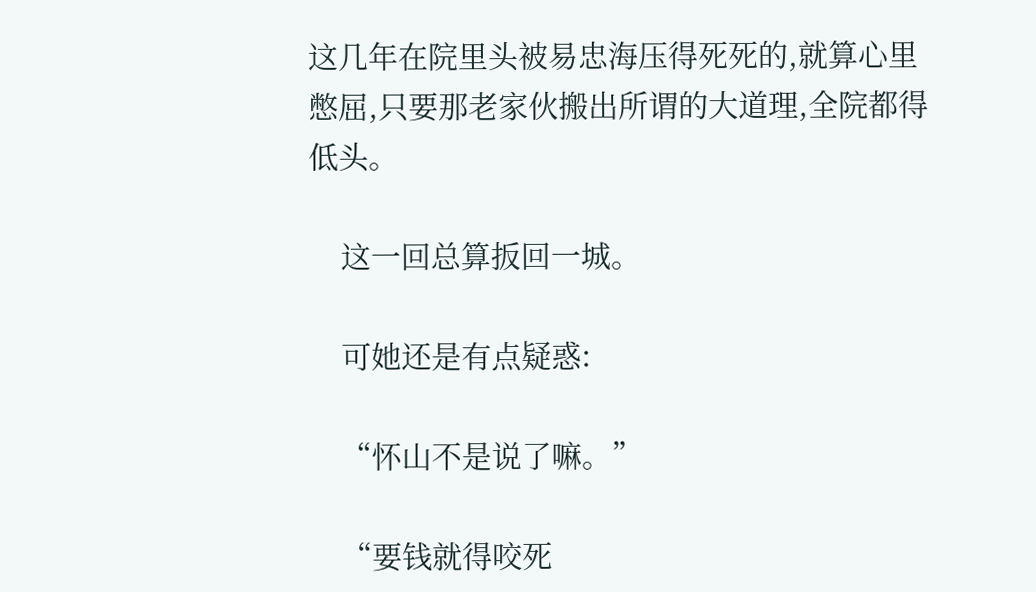这几年在院里头被易忠海压得死死的,就算心里憋屈,只要那老家伙搬出所谓的大道理,全院都得低头。

    这一回总算扳回一城。

    可她还是有点疑惑:

    “怀山不是说了嘛。”

    “要钱就得咬死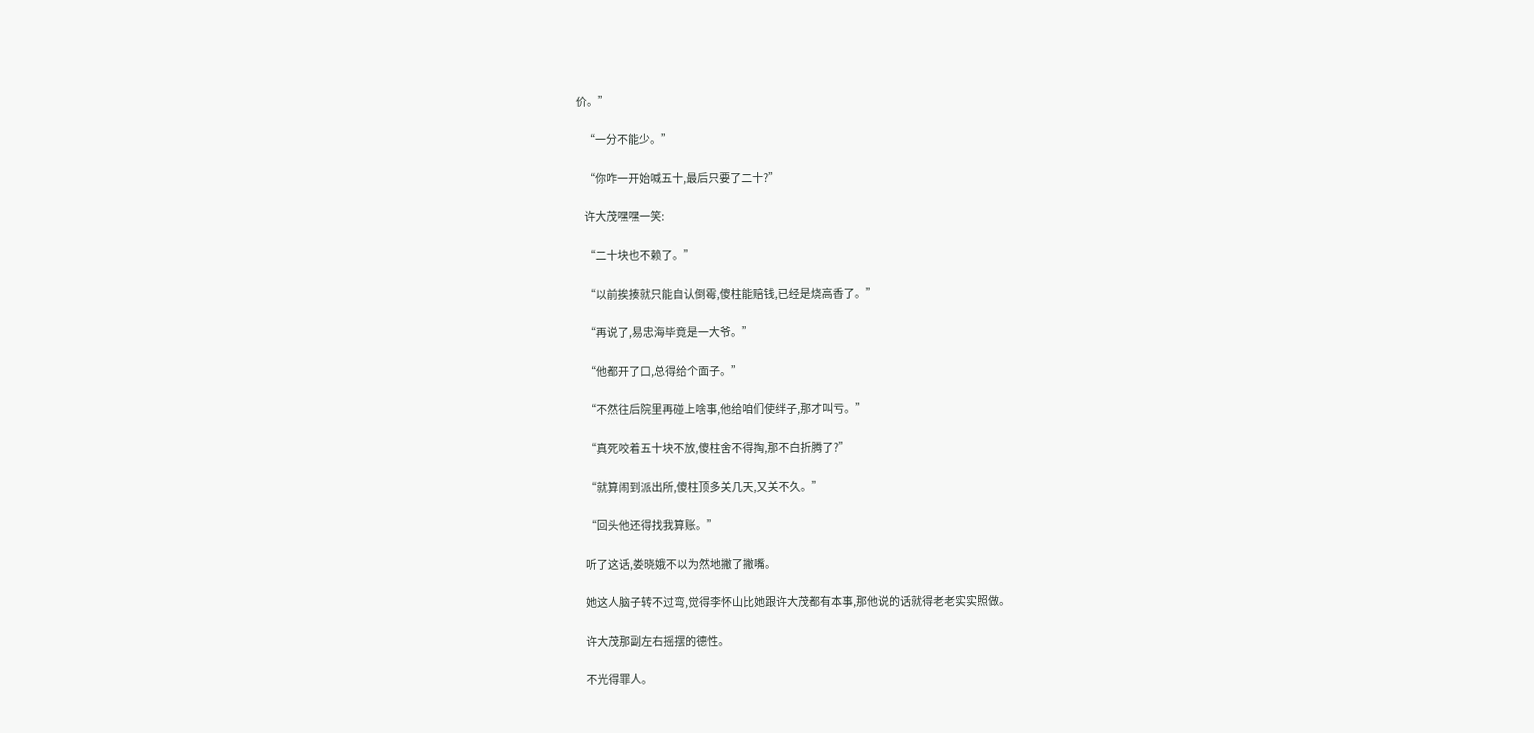价。”

    “一分不能少。”

    “你咋一开始喊五十,最后只要了二十?”

    许大茂嘿嘿一笑:

    “二十块也不赖了。”

    “以前挨揍就只能自认倒霉,傻柱能赔钱,已经是烧高香了。”

    “再说了,易忠海毕竟是一大爷。”

    “他都开了口,总得给个面子。”

    “不然往后院里再碰上啥事,他给咱们使绊子,那才叫亏。”

    “真死咬着五十块不放,傻柱舍不得掏,那不白折腾了?”

    “就算闹到派出所,傻柱顶多关几天,又关不久。”

    “回头他还得找我算账。”

    听了这话,娄晓娥不以为然地撇了撇嘴。

    她这人脑子转不过弯,觉得李怀山比她跟许大茂都有本事,那他说的话就得老老实实照做。

    许大茂那副左右摇摆的德性。

    不光得罪人。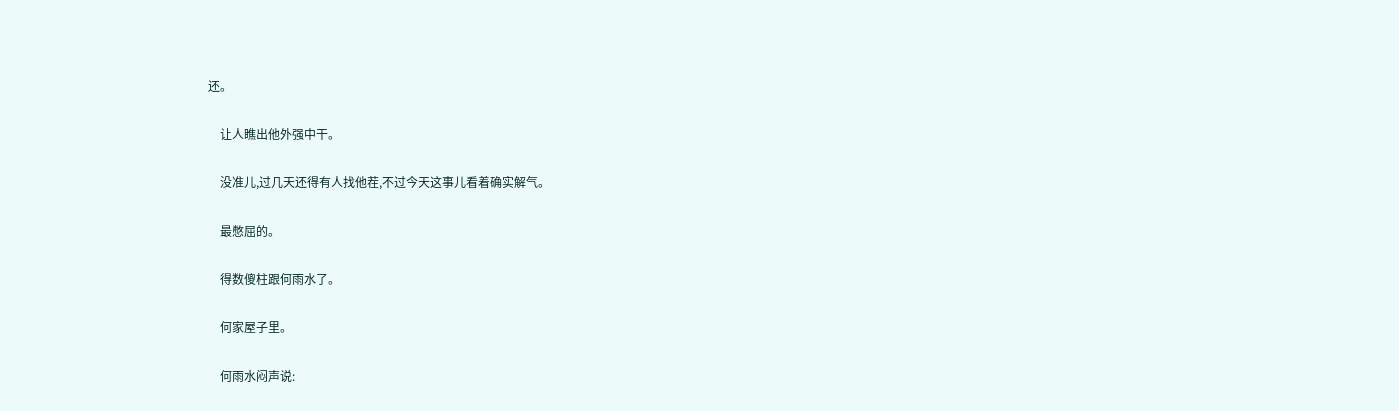还。

    让人瞧出他外强中干。

    没准儿,过几天还得有人找他茬,不过今天这事儿看着确实解气。

    最憋屈的。

    得数傻柱跟何雨水了。

    何家屋子里。

    何雨水闷声说: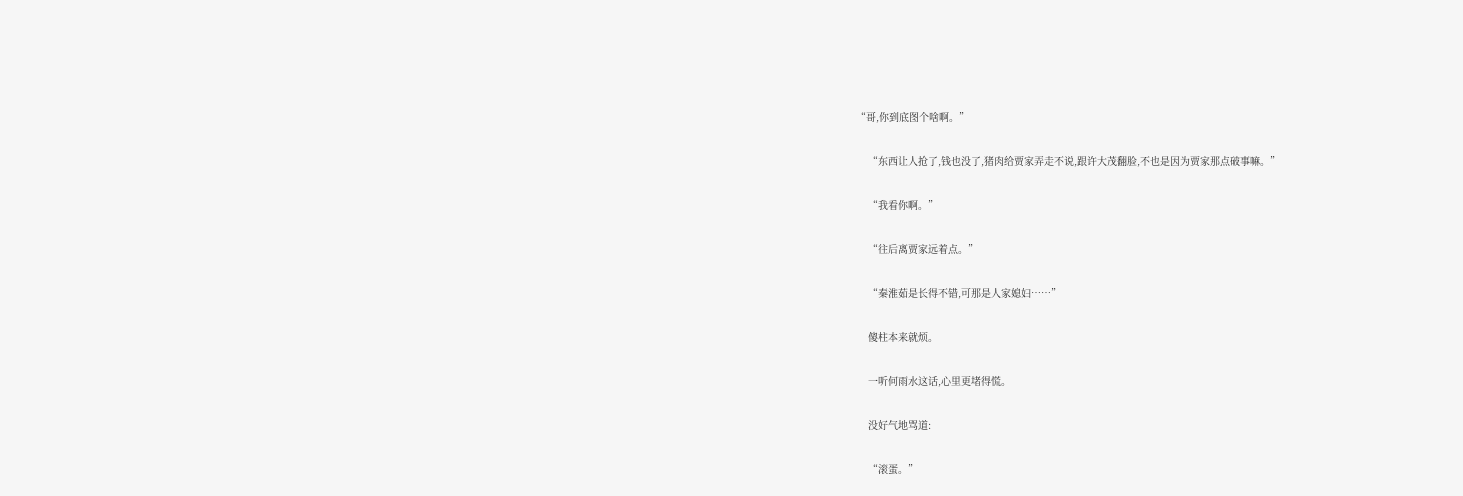“哥,你到底图个啥啊。”

    “东西让人抢了,钱也没了,猪肉给贾家弄走不说,跟许大茂翻脸,不也是因为贾家那点破事嘛。”

    “我看你啊。”

    “往后离贾家远着点。”

    “秦淮茹是长得不错,可那是人家媳妇……”

    傻柱本来就烦。

    一听何雨水这话,心里更堵得慌。

    没好气地骂道:

    “滚蛋。”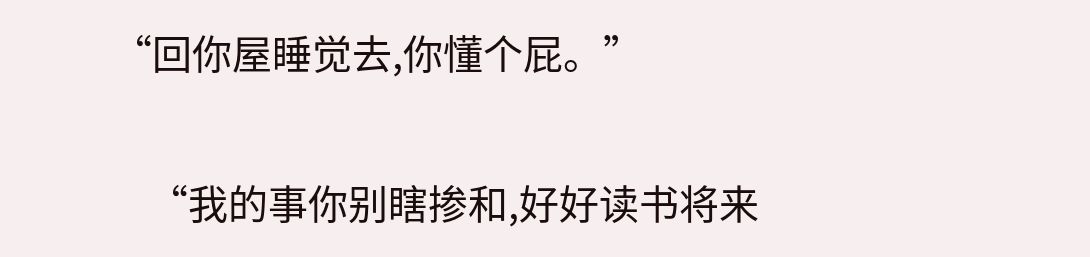“回你屋睡觉去,你懂个屁。”

    “我的事你别瞎掺和,好好读书将来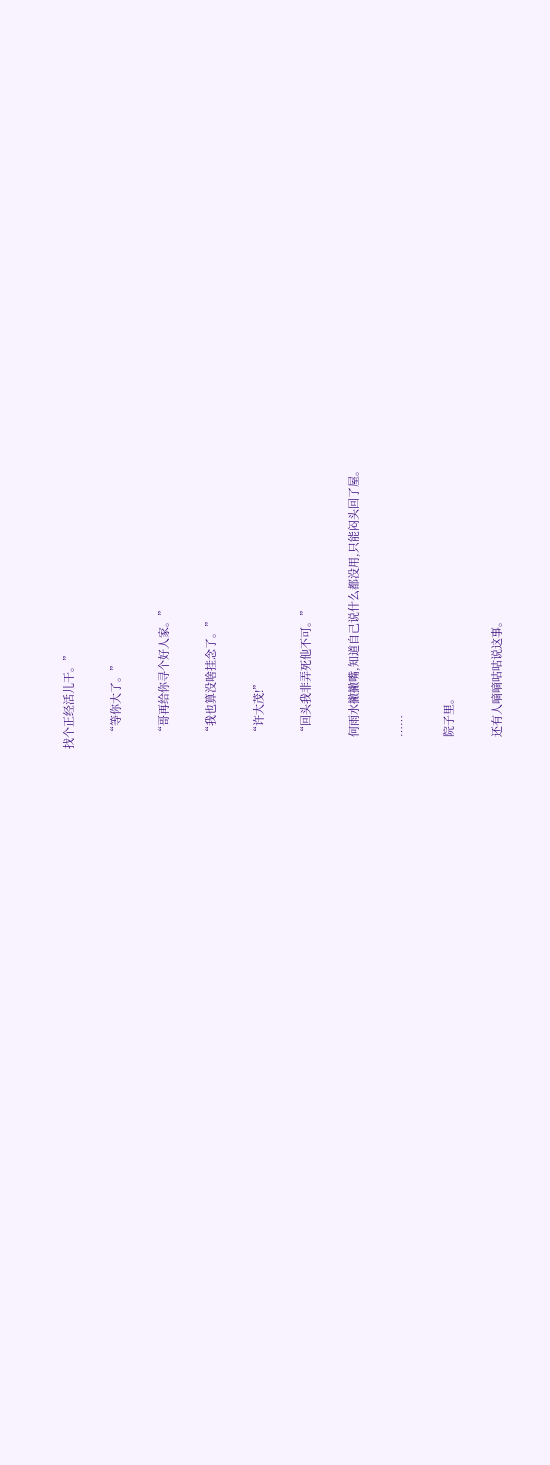找个正经活儿干。”

    “等你大了。”

    “哥再给你寻个好人家。”

    “我也算没啥挂念了。”

    “许大茂!”

    “回头我非弄死他不可。”

    何雨水撇撇嘴,知道自己说什么都没用,只能闷头回了屋。

    ……

    院子里。

    还有人嘀嘀咕咕说这事。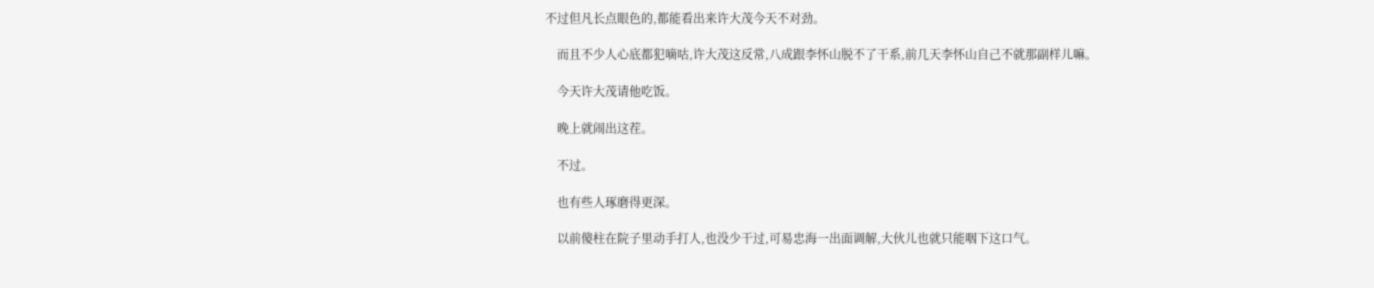不过但凡长点眼色的,都能看出来许大茂今天不对劲。

    而且不少人心底都犯嘀咕,许大茂这反常,八成跟李怀山脱不了干系,前几天李怀山自己不就那副样儿嘛。

    今天许大茂请他吃饭。

    晚上就闹出这茬。

    不过。

    也有些人琢磨得更深。

    以前傻柱在院子里动手打人,也没少干过,可易忠海一出面调解,大伙儿也就只能咽下这口气。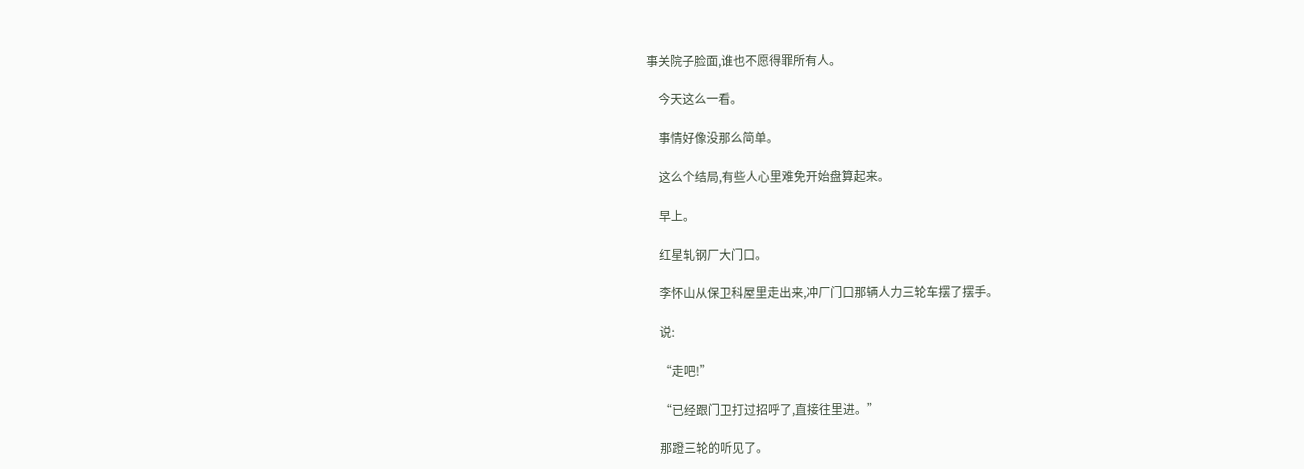事关院子脸面,谁也不愿得罪所有人。

    今天这么一看。

    事情好像没那么简单。

    这么个结局,有些人心里难免开始盘算起来。

    早上。

    红星轧钢厂大门口。

    李怀山从保卫科屋里走出来,冲厂门口那辆人力三轮车摆了摆手。

    说:

    “走吧!”

    “已经跟门卫打过招呼了,直接往里进。”

    那蹬三轮的听见了。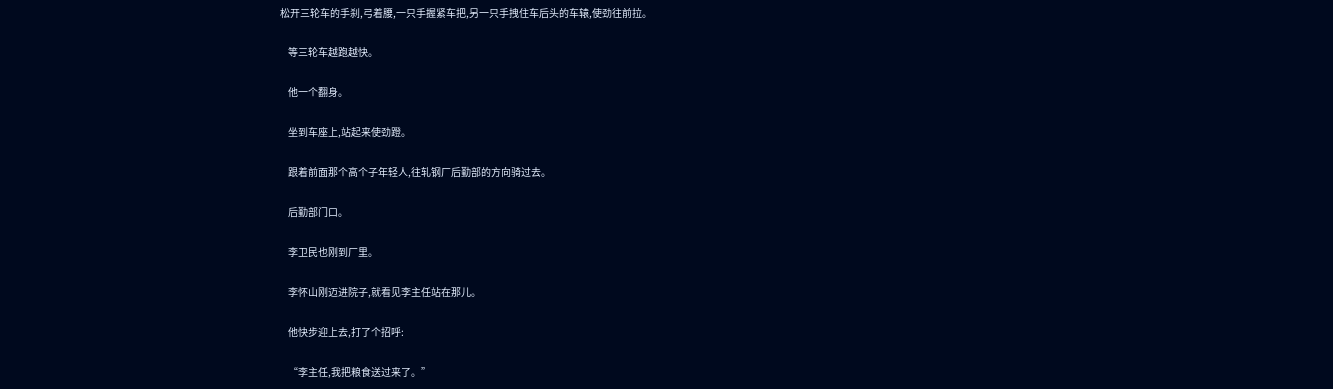松开三轮车的手刹,弓着腰,一只手握紧车把,另一只手拽住车后头的车辕,使劲往前拉。

    等三轮车越跑越快。

    他一个翻身。

    坐到车座上,站起来使劲蹬。

    跟着前面那个高个子年轻人,往轧钢厂后勤部的方向骑过去。

    后勤部门口。

    李卫民也刚到厂里。

    李怀山刚迈进院子,就看见李主任站在那儿。

    他快步迎上去,打了个招呼:

    “李主任,我把粮食送过来了。”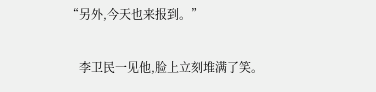“另外,今天也来报到。”

    李卫民一见他,脸上立刻堆满了笑。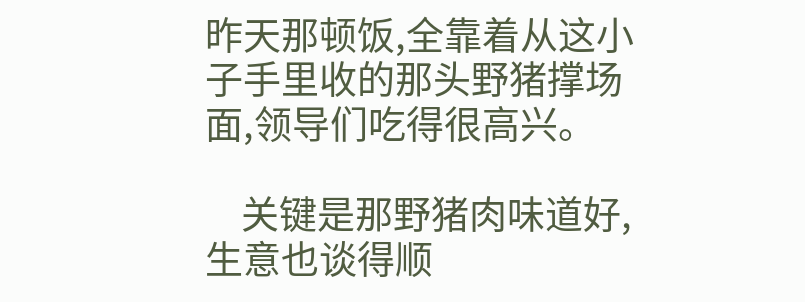昨天那顿饭,全靠着从这小子手里收的那头野猪撑场面,领导们吃得很高兴。

    关键是那野猪肉味道好,生意也谈得顺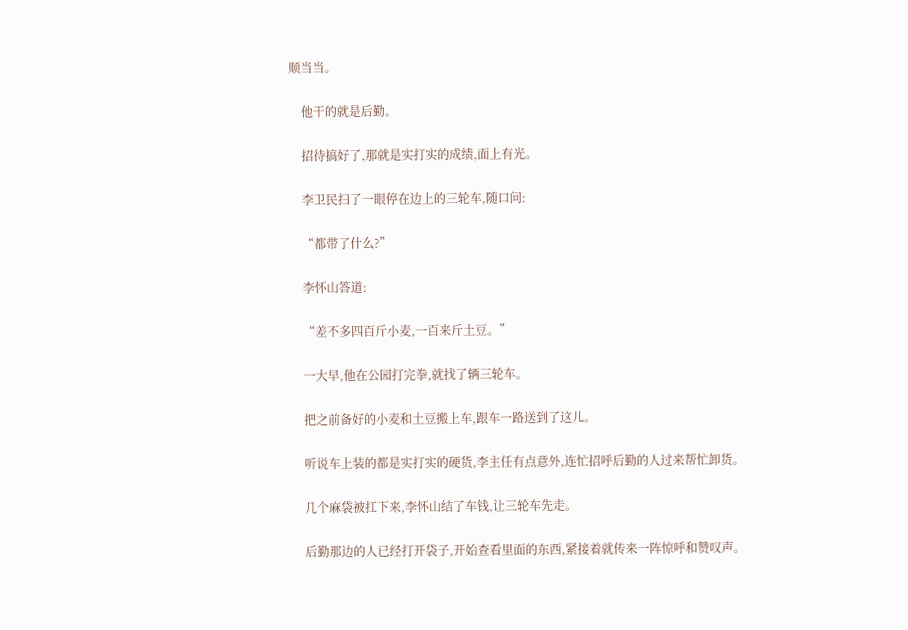顺当当。

    他干的就是后勤。

    招待搞好了,那就是实打实的成绩,面上有光。

    李卫民扫了一眼停在边上的三轮车,随口问:

    “都带了什么?”

    李怀山答道:

    “差不多四百斤小麦,一百来斤土豆。”

    一大早,他在公园打完拳,就找了辆三轮车。

    把之前备好的小麦和土豆搬上车,跟车一路送到了这儿。

    听说车上装的都是实打实的硬货,李主任有点意外,连忙招呼后勤的人过来帮忙卸货。

    几个麻袋被扛下来,李怀山结了车钱,让三轮车先走。

    后勤那边的人已经打开袋子,开始查看里面的东西,紧接着就传来一阵惊呼和赞叹声。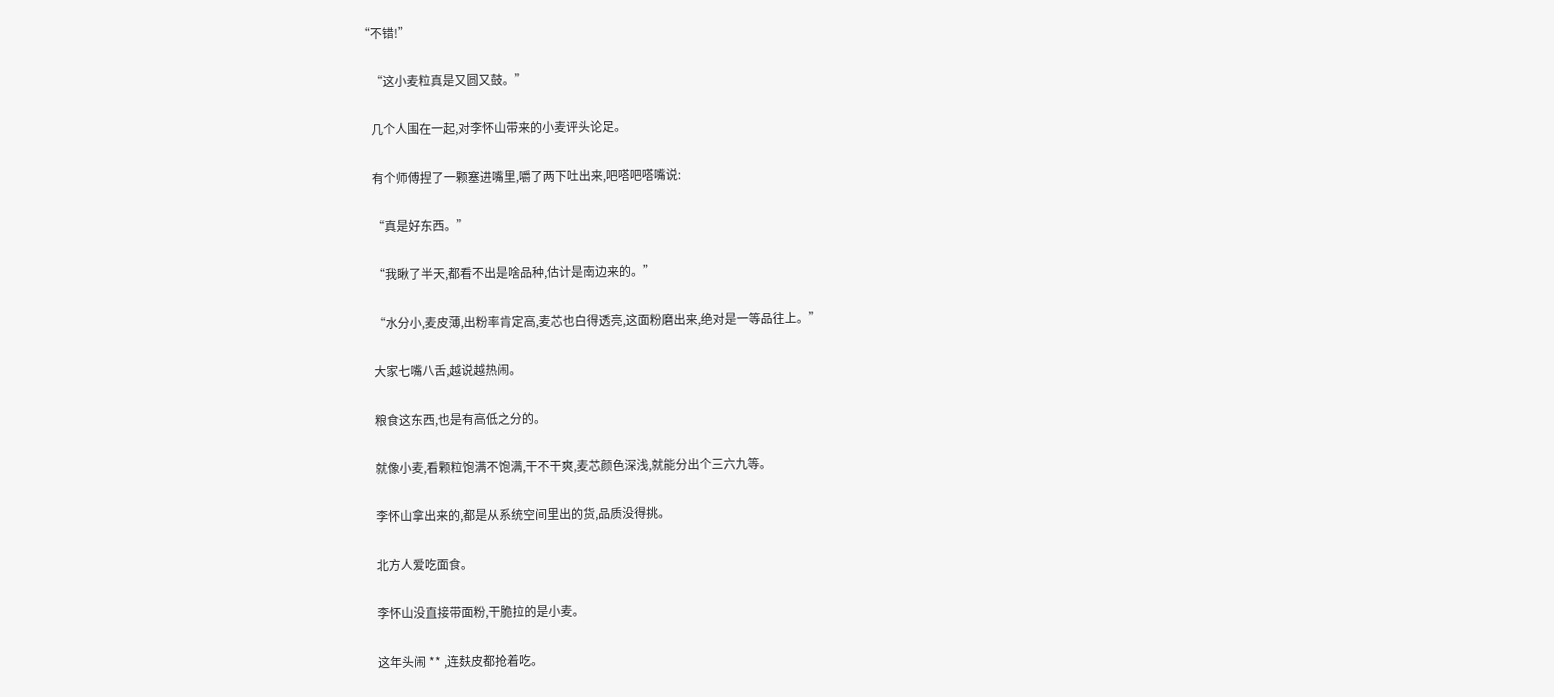“不错!”

    “这小麦粒真是又圆又鼓。”

    几个人围在一起,对李怀山带来的小麦评头论足。

    有个师傅捏了一颗塞进嘴里,嚼了两下吐出来,吧嗒吧嗒嘴说:

    “真是好东西。”

    “我瞅了半天,都看不出是啥品种,估计是南边来的。”

    “水分小,麦皮薄,出粉率肯定高,麦芯也白得透亮,这面粉磨出来,绝对是一等品往上。”

    大家七嘴八舌,越说越热闹。

    粮食这东西,也是有高低之分的。

    就像小麦,看颗粒饱满不饱满,干不干爽,麦芯颜色深浅,就能分出个三六九等。

    李怀山拿出来的,都是从系统空间里出的货,品质没得挑。

    北方人爱吃面食。

    李怀山没直接带面粉,干脆拉的是小麦。

    这年头闹 ** ,连麸皮都抢着吃。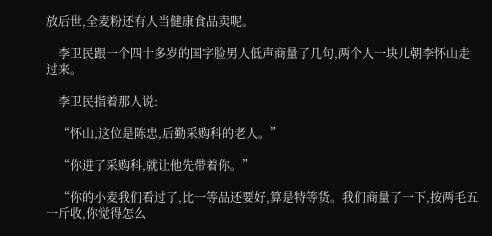放后世,全麦粉还有人当健康食品卖呢。

    李卫民跟一个四十多岁的国字脸男人低声商量了几句,两个人一块儿朝李怀山走过来。

    李卫民指着那人说:

    “怀山,这位是陈忠,后勤采购科的老人。”

    “你进了采购科,就让他先带着你。”

    “你的小麦我们看过了,比一等品还要好,算是特等货。我们商量了一下,按两毛五一斤收,你觉得怎么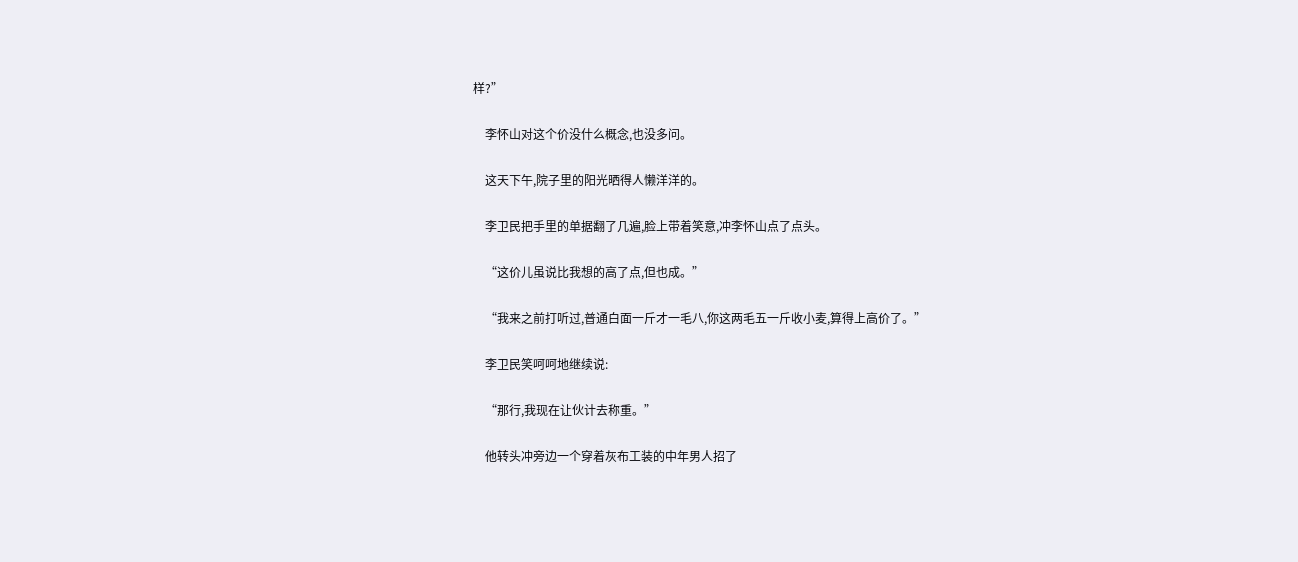样?”

    李怀山对这个价没什么概念,也没多问。

    这天下午,院子里的阳光晒得人懒洋洋的。

    李卫民把手里的单据翻了几遍,脸上带着笑意,冲李怀山点了点头。

    “这价儿虽说比我想的高了点,但也成。”

    “我来之前打听过,普通白面一斤才一毛八,你这两毛五一斤收小麦,算得上高价了。”

    李卫民笑呵呵地继续说:

    “那行,我现在让伙计去称重。”

    他转头冲旁边一个穿着灰布工装的中年男人招了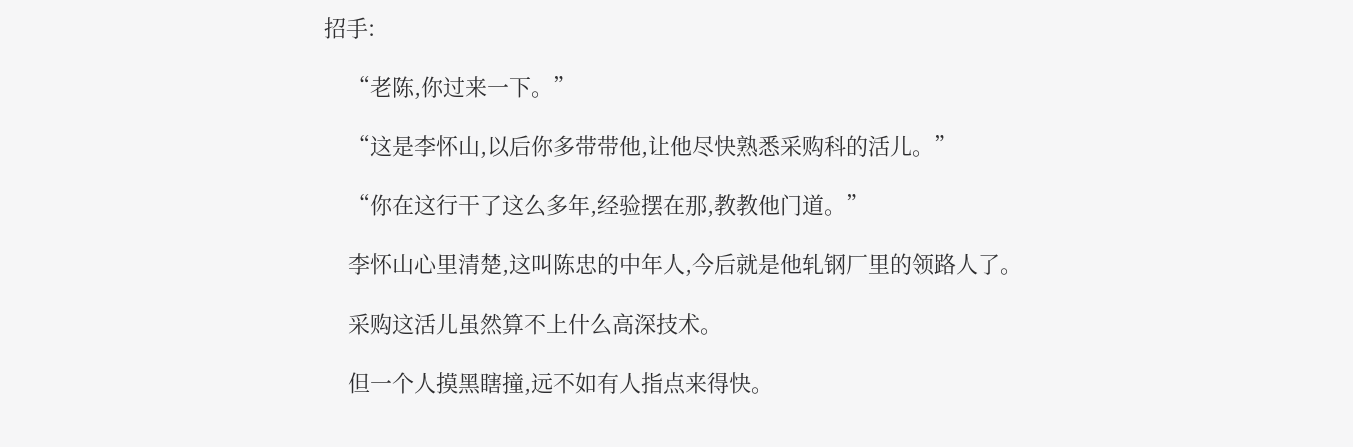招手:

    “老陈,你过来一下。”

    “这是李怀山,以后你多带带他,让他尽快熟悉采购科的活儿。”

    “你在这行干了这么多年,经验摆在那,教教他门道。”

    李怀山心里清楚,这叫陈忠的中年人,今后就是他轧钢厂里的领路人了。

    采购这活儿虽然算不上什么高深技术。

    但一个人摸黑瞎撞,远不如有人指点来得快。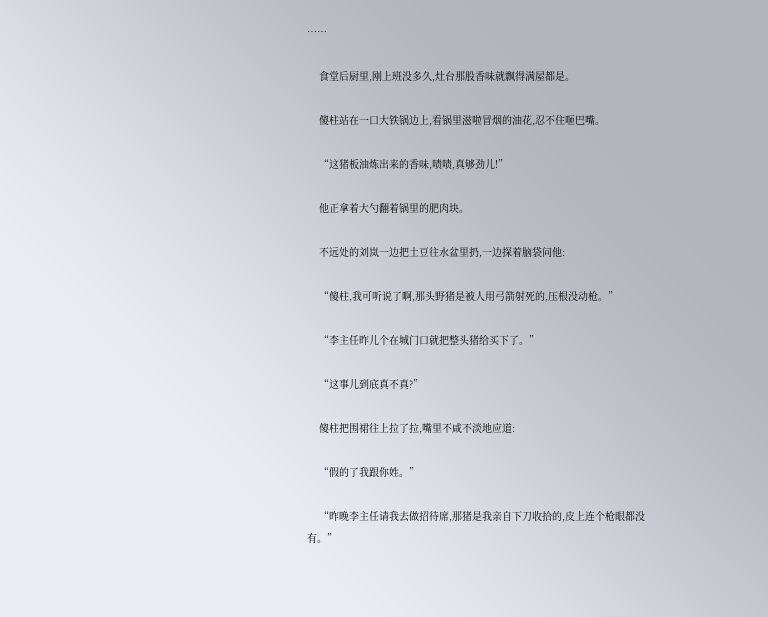……

    食堂后厨里,刚上班没多久,灶台那股香味就飘得满屋都是。

    傻柱站在一口大铁锅边上,看锅里滋啦冒烟的油花,忍不住咂巴嘴。

    “这猪板油炼出来的香味,啧啧,真够劲儿!”

    他正拿着大勺翻着锅里的肥肉块。

    不远处的刘岚一边把土豆往水盆里扔,一边探着脑袋问他:

    “傻柱,我可听说了啊,那头野猪是被人用弓箭射死的,压根没动枪。”

    “李主任昨儿个在城门口就把整头猪给买下了。”

    “这事儿到底真不真?”

    傻柱把围裙往上拉了拉,嘴里不咸不淡地应道:

    “假的了我跟你姓。”

    “昨晚李主任请我去做招待席,那猪是我亲自下刀收拾的,皮上连个枪眼都没有。”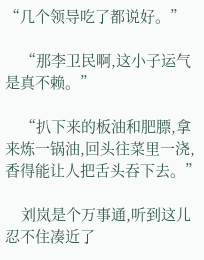“几个领导吃了都说好。”

    “那李卫民啊,这小子运气是真不赖。”

    “扒下来的板油和肥膘,拿来炼一锅油,回头往菜里一浇,香得能让人把舌头吞下去。”

    刘岚是个万事通,听到这儿忍不住凑近了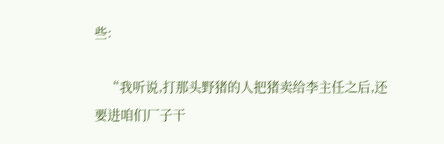些:

    “我听说,打那头野猪的人把猪卖给李主任之后,还要进咱们厂子干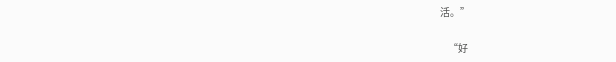活。”

    “好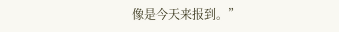像是今天来报到。”